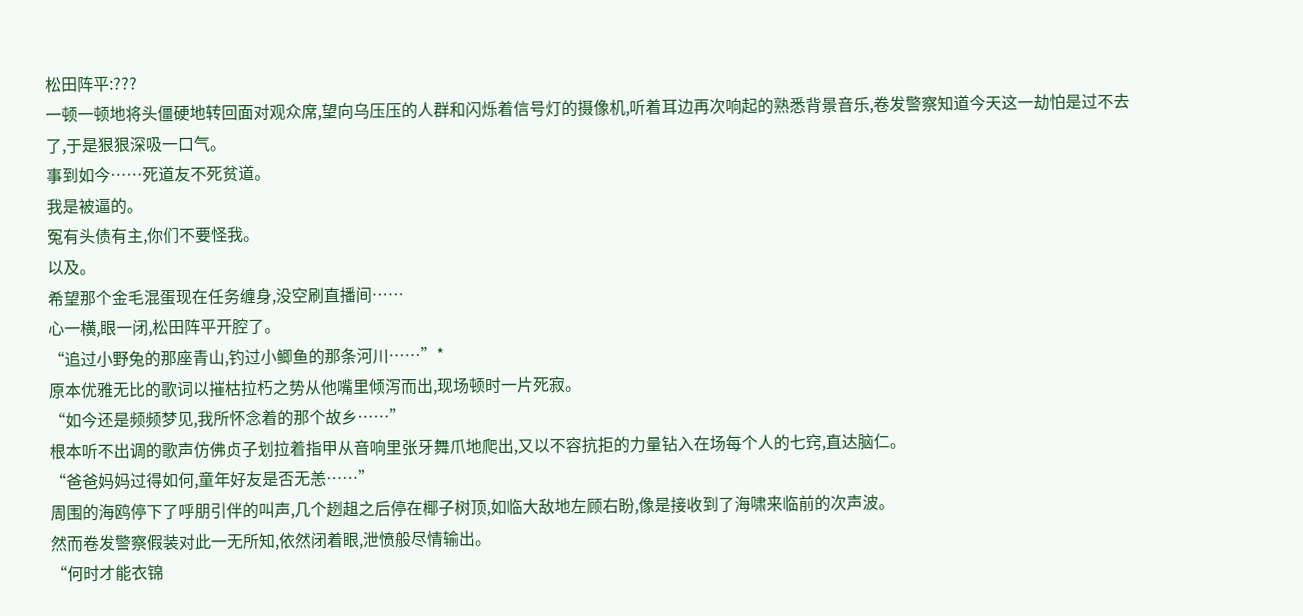松田阵平:???
一顿一顿地将头僵硬地转回面对观众席,望向乌压压的人群和闪烁着信号灯的摄像机,听着耳边再次响起的熟悉背景音乐,卷发警察知道今天这一劫怕是过不去了,于是狠狠深吸一口气。
事到如今……死道友不死贫道。
我是被逼的。
冤有头债有主,你们不要怪我。
以及。
希望那个金毛混蛋现在任务缠身,没空刷直播间……
心一横,眼一闭,松田阵平开腔了。
“追过小野兔的那座青山,钓过小鲫鱼的那条河川……”*
原本优雅无比的歌词以摧枯拉朽之势从他嘴里倾泻而出,现场顿时一片死寂。
“如今还是频频梦见,我所怀念着的那个故乡……”
根本听不出调的歌声仿佛贞子划拉着指甲从音响里张牙舞爪地爬出,又以不容抗拒的力量钻入在场每个人的七窍,直达脑仁。
“爸爸妈妈过得如何,童年好友是否无恙……”
周围的海鸥停下了呼朋引伴的叫声,几个趔趄之后停在椰子树顶,如临大敌地左顾右盼,像是接收到了海啸来临前的次声波。
然而卷发警察假装对此一无所知,依然闭着眼,泄愤般尽情输出。
“何时才能衣锦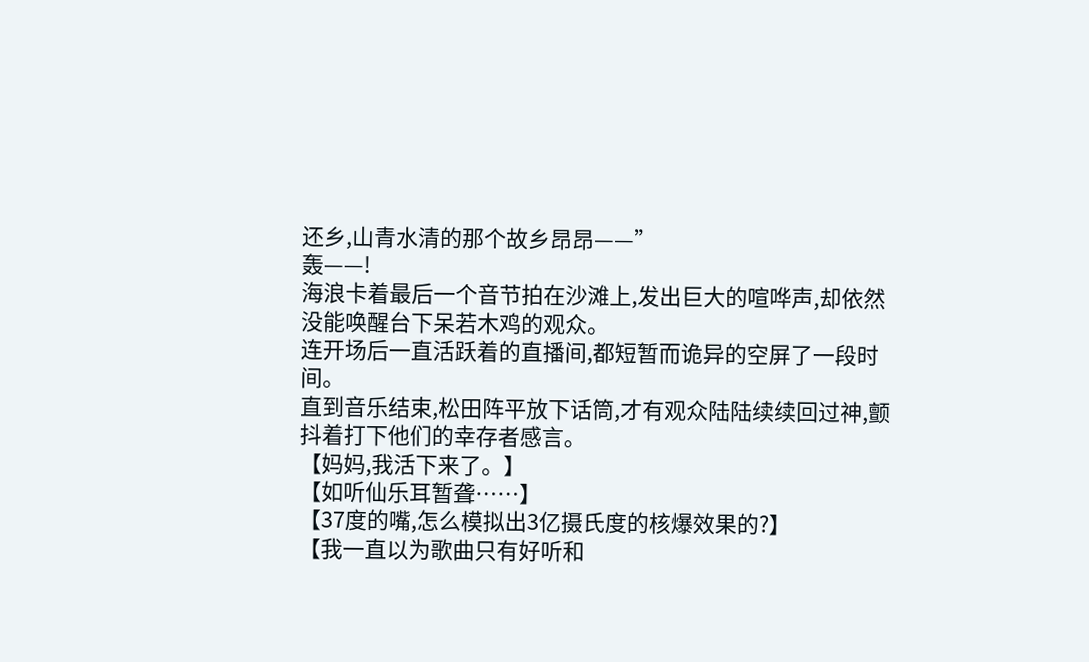还乡,山青水清的那个故乡昂昂——”
轰——!
海浪卡着最后一个音节拍在沙滩上,发出巨大的喧哗声,却依然没能唤醒台下呆若木鸡的观众。
连开场后一直活跃着的直播间,都短暂而诡异的空屏了一段时间。
直到音乐结束,松田阵平放下话筒,才有观众陆陆续续回过神,颤抖着打下他们的幸存者感言。
【妈妈,我活下来了。】
【如听仙乐耳暂聋……】
【37度的嘴,怎么模拟出3亿摄氏度的核爆效果的?】
【我一直以为歌曲只有好听和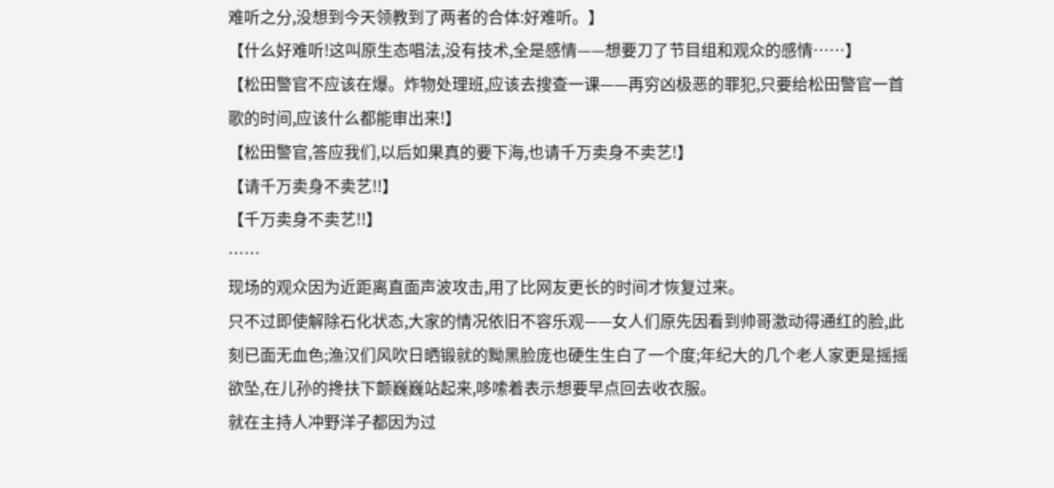难听之分,没想到今天领教到了两者的合体:好难听。】
【什么好难听!这叫原生态唱法,没有技术,全是感情——想要刀了节目组和观众的感情……】
【松田警官不应该在爆。炸物处理班,应该去搜查一课——再穷凶极恶的罪犯,只要给松田警官一首歌的时间,应该什么都能审出来!】
【松田警官,答应我们,以后如果真的要下海,也请千万卖身不卖艺!】
【请千万卖身不卖艺!!】
【千万卖身不卖艺!!】
……
现场的观众因为近距离直面声波攻击,用了比网友更长的时间才恢复过来。
只不过即使解除石化状态,大家的情况依旧不容乐观——女人们原先因看到帅哥激动得通红的脸,此刻已面无血色;渔汉们风吹日晒锻就的黝黑脸庞也硬生生白了一个度;年纪大的几个老人家更是摇摇欲坠,在儿孙的搀扶下颤巍巍站起来,哆嗦着表示想要早点回去收衣服。
就在主持人冲野洋子都因为过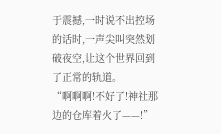于震撼,一时说不出控场的话时,一声尖叫突然划破夜空,让这个世界回到了正常的轨道。
“啊啊啊!不好了!神社那边的仓库着火了——!”